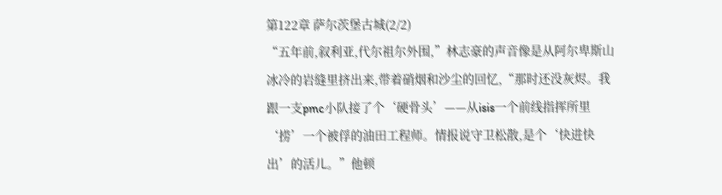第122章 萨尔茨堡古城(2/2)
“五年前,叙利亚,代尔祖尔外围,”林志豪的声音像是从阿尔卑斯山冰冷的岩缝里挤出来,带着硝烟和沙尘的回忆,“那时还没灰烬。我跟一支pmc小队接了个‘硬骨头’——从isis一个前线指挥所里‘捞’一个被俘的油田工程师。情报说守卫松散,是个‘快进快出’的活儿。”他顿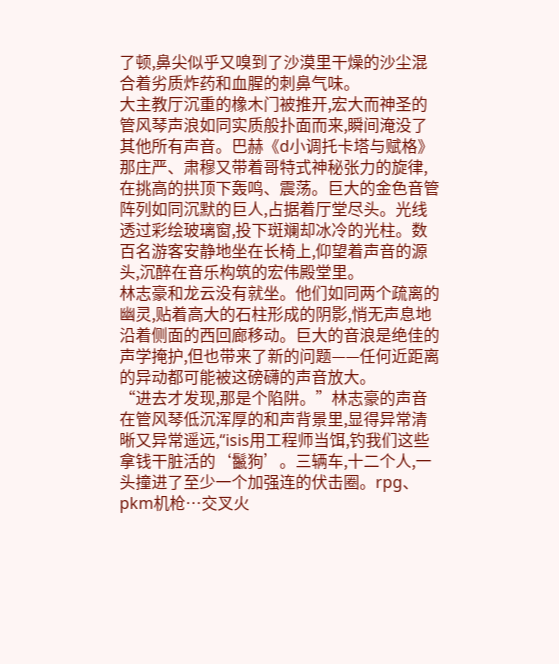了顿,鼻尖似乎又嗅到了沙漠里干燥的沙尘混合着劣质炸药和血腥的刺鼻气味。
大主教厅沉重的橡木门被推开,宏大而神圣的管风琴声浪如同实质般扑面而来,瞬间淹没了其他所有声音。巴赫《d小调托卡塔与赋格》那庄严、肃穆又带着哥特式神秘张力的旋律,在挑高的拱顶下轰鸣、震荡。巨大的金色音管阵列如同沉默的巨人,占据着厅堂尽头。光线透过彩绘玻璃窗,投下斑斓却冰冷的光柱。数百名游客安静地坐在长椅上,仰望着声音的源头,沉醉在音乐构筑的宏伟殿堂里。
林志豪和龙云没有就坐。他们如同两个疏离的幽灵,贴着高大的石柱形成的阴影,悄无声息地沿着侧面的西回廊移动。巨大的音浪是绝佳的声学掩护,但也带来了新的问题——任何近距离的异动都可能被这磅礴的声音放大。
“进去才发现,那是个陷阱。”林志豪的声音在管风琴低沉浑厚的和声背景里,显得异常清晰又异常遥远,“isis用工程师当饵,钓我们这些拿钱干脏活的‘鬣狗’。三辆车,十二个人,一头撞进了至少一个加强连的伏击圈。rpg、pkm机枪…交叉火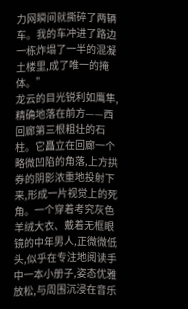力网瞬间就撕碎了两辆车。我的车冲进了路边一栋炸塌了一半的混凝土楼里,成了唯一的掩体。”
龙云的目光锐利如鹰隼,精确地落在前方——西回廊第三根粗壮的石柱。它矗立在回廊一个略微凹陷的角落,上方拱券的阴影浓重地投射下来,形成一片视觉上的死角。一个穿着考究灰色羊绒大衣、戴着无框眼镜的中年男人,正微微低头,似乎在专注地阅读手中一本小册子,姿态优雅放松,与周围沉浸在音乐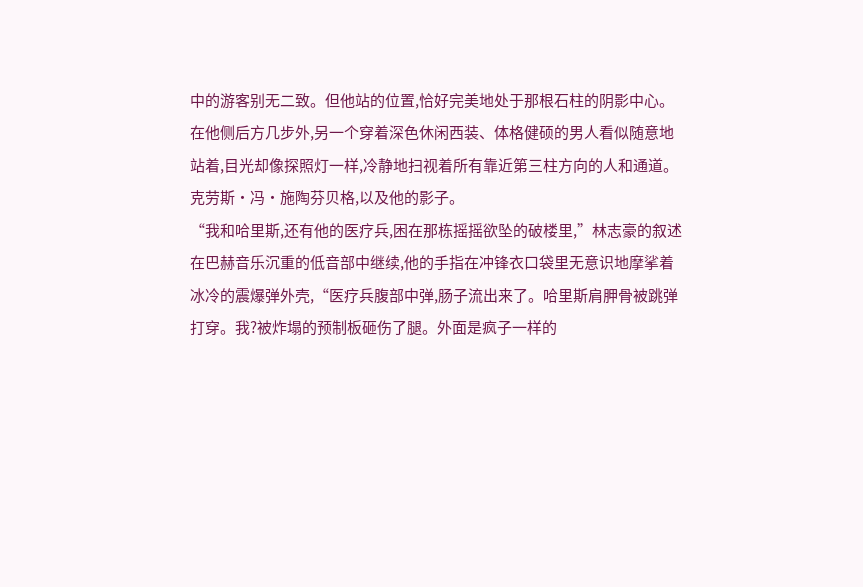中的游客别无二致。但他站的位置,恰好完美地处于那根石柱的阴影中心。在他侧后方几步外,另一个穿着深色休闲西装、体格健硕的男人看似随意地站着,目光却像探照灯一样,冷静地扫视着所有靠近第三柱方向的人和通道。克劳斯·冯·施陶芬贝格,以及他的影子。
“我和哈里斯,还有他的医疗兵,困在那栋摇摇欲坠的破楼里,”林志豪的叙述在巴赫音乐沉重的低音部中继续,他的手指在冲锋衣口袋里无意识地摩挲着冰冷的震爆弹外壳,“医疗兵腹部中弹,肠子流出来了。哈里斯肩胛骨被跳弹打穿。我?被炸塌的预制板砸伤了腿。外面是疯子一样的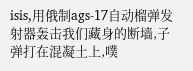isis,用俄制ags-17自动榴弹发射器轰击我们藏身的断墙,子弹打在混凝土上,噗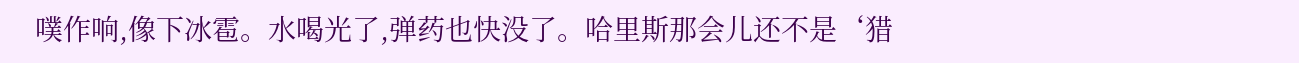噗作响,像下冰雹。水喝光了,弹药也快没了。哈里斯那会儿还不是‘猎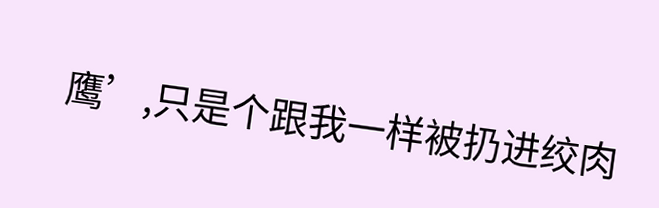鹰’,只是个跟我一样被扔进绞肉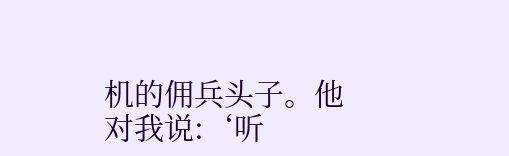机的佣兵头子。他对我说:‘听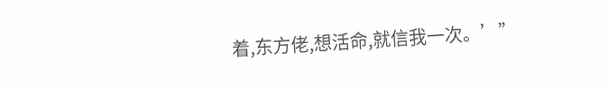着,东方佬,想活命,就信我一次。’”